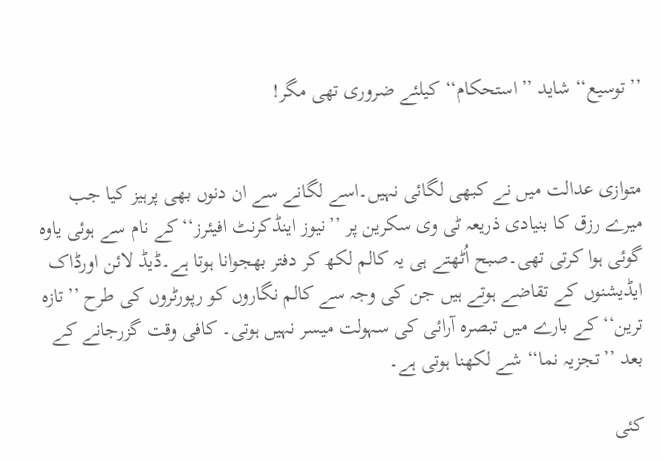’’توسیع‘‘ شاید ’’استحکام‘‘ کیلئے ضروری تھی مگر!


متوازی عدالت میں نے کبھی لگائی نہیں۔اسے لگانے سے ان دنوں بھی پرہیز کیا جب میرے رزق کا بنیادی ذریعہ ٹی وی سکرین پر ’’نیوز اینڈکرنٹ افیئرز‘‘کے نام سے ہوئی یاوہ گوئی ہوا کرتی تھی۔صبح اُٹھتے ہی یہ کالم لکھ کر دفتر بھجوانا ہوتا ہے۔ڈیڈ لائن اورڈاک ایڈیشنوں کے تقاضے ہوتے ہیں جن کی وجہ سے کالم نگاروں کو رپورٹروں کی طرح ’’تازہ ترین‘‘ کے بارے میں تبصرہ آرائی کی سہولت میسر نہیں ہوتی۔ کافی وقت گزرجانے کے بعد ’’تجزیہ نما‘‘ شے لکھنا ہوتی ہے۔

کئی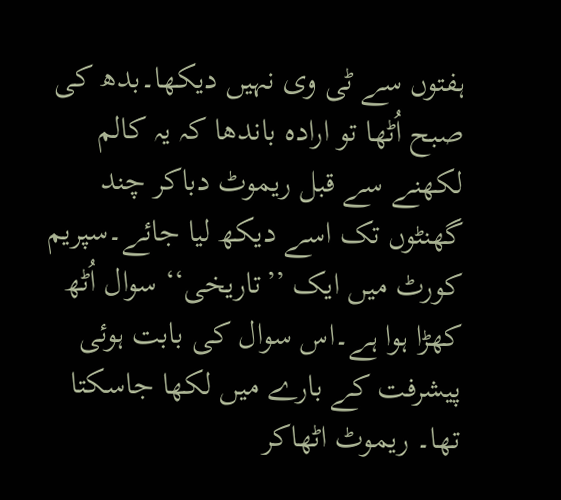ہفتوں سے ٹی وی نہیں دیکھا۔بدھ کی صبح اُٹھا تو ارادہ باندھا کہ یہ کالم لکھنے سے قبل ریموٹ دباکر چند گھنٹوں تک اسے دیکھ لیا جائے۔سپریم کورٹ میں ایک ’’تاریخی‘‘ سوال اُٹھ کھڑا ہوا ہے۔اس سوال کی بابت ہوئی پیشرفت کے بارے میں لکھا جاسکتا تھا۔ ریموٹ اٹھاکر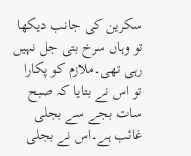سکرین کی جانب دیکھا تو وہاں سرخ بتی جل نہیں رہی تھی۔ملازم کو پکارا تو اس نے بتایا کہ صبح سات بجے سے بجلی غائب ہے۔اس نے بجلی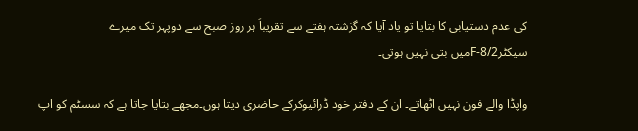کی عدم دستیابی کا بتایا تو یاد آیا کہ گزشتہ ہفتے سے تقریباَ ہر روز صبح سے دوپہر تک میرے سیکٹرF-8/2میں بتی نہیں ہوتی۔

واپڈا والے فون نہیں اٹھاتے۔ ان کے دفتر خود ڈرائیوکرکے حاضری دیتا ہوں۔مجھے بتایا جاتا ہے کہ سسٹم کو اپ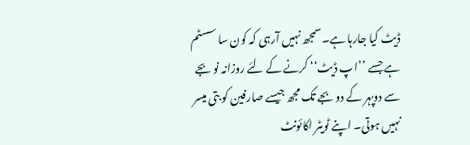ڈیٹ کیا جارہا ہے۔سمجھ نہیں آرہی کہ کون سا سسٹم ہے جسے ’’اپ ڈیٹ‘‘ کرنے کے لئے روزانہ نو بجے سے دوپہر کے دو بجے تک مجھ جیسے صارفین کو بتی میسر نہیں ہوتی۔ اپنے ٹویٹر اکائونٹ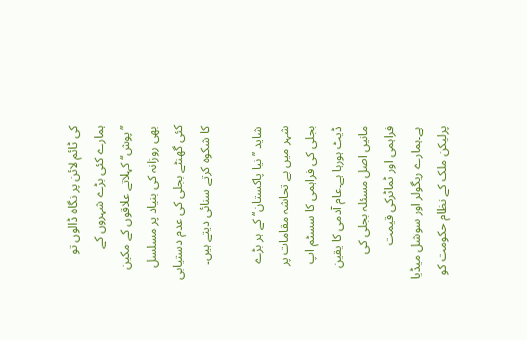کی ٹائم لائن پر نگاہ ڈالوں تو ہمارے کئی بڑے شہروں کے ’’پوش‘‘ کہلاتے علاقوں کے مکین بھی روزانہ کی بنیاد پر مسلسل کئی گھنٹے بجلی کی عدم دستیابی کا شکوہ کرتے سنائی دیتے ہیں۔

شاید ’’نیا پاکستان‘‘ کے ہر بڑے شہر میں بے تحاشہ مقامات پر بجلی کی فراہمی کا سسٹم اپ ڈیٹ ہورہا ہے۔عام آدمی کا یقین مانیں اصل مسئلہ بجلی کی فراہمی اور ٹماٹرکی قیمت ہے۔ہمارے ریگولر اور سوشل میڈیا پرلیکن ملک کے نظام حکومت کو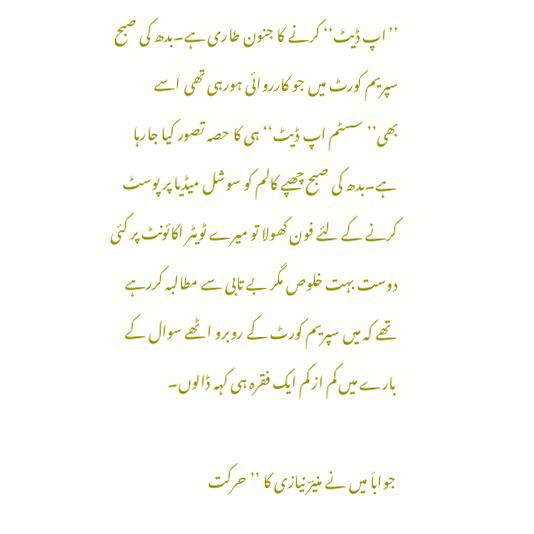’’اپ ڈیٹ‘‘ کرنے کا جنون طاری ہے۔بدھ کی صبح سپریم کورٹ میں جو کارروائی ہورہی تھی اسے بھی’’سسٹم اپ ڈیٹ‘‘ ہی کا حصہ تصور کیا جارہا ہے۔بدھ کی صبح چھپے کالم کو سوشل میڈیا پر پوسٹ کرنے کے لئے فون کھولا تو میرے ٹویٹر اکائونٹ پر کئی دوست بہت خلوص مگر بے تابی سے مطالبہ کررہے تھے کہ میں سپریم کورٹ کے روبرو اٹھے سوال کے بارے میں کم از کم ایک فقرہ ہی کہہ ڈالوں۔

جواباَ میں نے منیرؔ نیازی کا ’’حرکت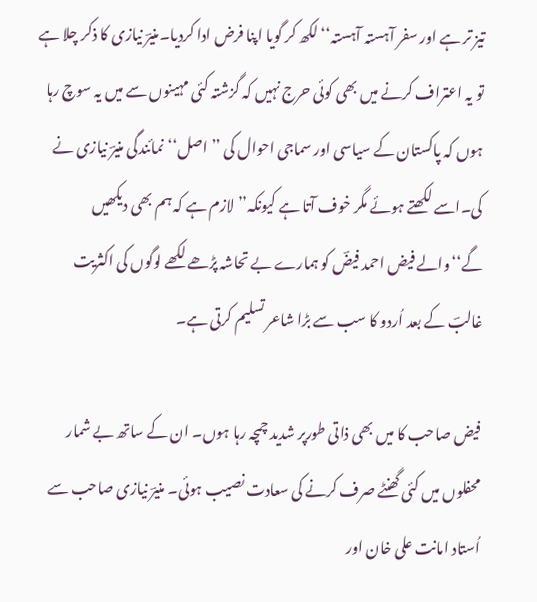تیز تر ہے اور سفر آہستہ آہستہ‘‘ لکھ کر گویا اپنا فرض ادا کردیا۔منیرؔ نیازی کا ذکر چلا ہے تو یہ اعتراف کرنے میں بھی کوئی حرج نہیں کہ گزشتہ کئی مہینوں سے میں یہ سوچ رہا ہوں کہ پاکستان کے سیاسی اور سماجی احوال کی ’’اصل‘‘ نمائندگی منیرؔ نیازی نے کی۔اسے لکھتے ہوئے مگر خوف آتا ہے کیونکہ’’لازم ہے کہ ہم بھی دیکھیں گے‘‘والے فیض احمد فیضؔ کو ہمارے بے تحاشہ پڑھے لکھے لوگوں کی اکثریت غالبؔ کے بعد اُردو کا سب سے بڑا شاعر تسلیم کرتی ہے۔

فیض صاحب کا میں بھی ذاتی طورپر شدید چمچہ رہا ہوں۔ ان کے ساتھ بے شمار محفلوں میں کئی گھنٹے صرف کرنے کی سعادت نصیب ہوئی۔ منیرؔ نیازی صاحب سے اُستاد امانت علی خان اور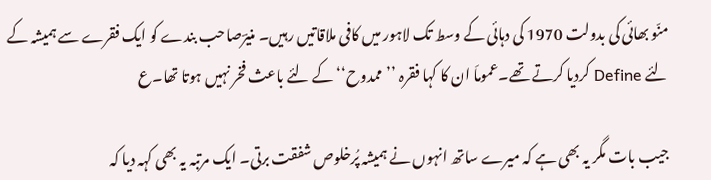منّو بھائی کی بدولت 1970 کی دہائی کے وسط تک لاہور میں کافی ملاقاتیں رہیں۔ منیرؔصاحب بندے کو ایک فقرے سے ہمیشہ کے لئے Define کردیا کرتے تھے۔عموماَ ان کا کہا فقرہ ’’ممدوح‘‘ کے لئے باعث فخر نہیں ہوتا تھا۔ع

جیب بات مگر یہ بھی ہے کہ میرے ساتھ انہوں نے ہمیشہ پُرخلوص شفقت برتی۔ ایک مرتبہ یہ بھی کہہ دیا کہ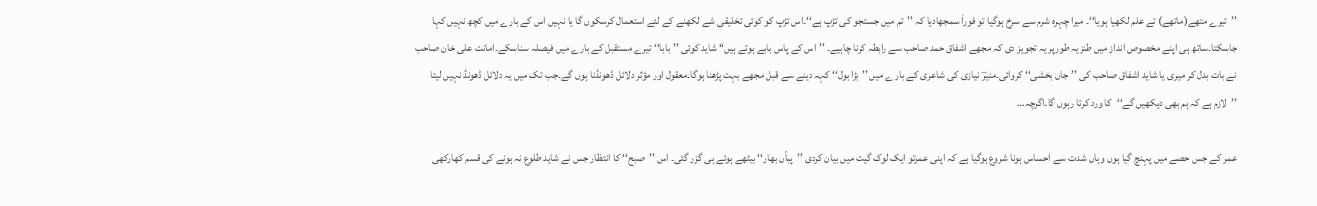’’تیرے متھے(ماتھے) تے علم لکھیا ہویا‘‘۔ میرا چہرہ شرم سے سرخ ہوگیا تو فوراَ سمجھادیا کہ ’’تم میں جستجو کی تڑپ ہے‘‘۔اس تڑپ کو کوئی تخلیقی شے لکھنے کے لئے استعمال کرسکوں گا یا نہیں اس کے بارے میں کچھ نہیں کہا جاسکتا۔ساتھ ہی اپنے مخصوص انداز میں طنزیہ طورپر یہ تجویز دی کہ مجھے اشفاق حمد صاحب سے رابطہ کرنا چاہیے۔ ’’اس کے پاس بابے ہوتے ہیں‘‘ شاید کوئی ’’بابا‘‘ تیرے مستقبل کے بارے میں فیصلہ سناسکے۔امانت علی خان صاحب نے بات بدل کر میری یا شاید اشفاق صاحب کی ’’جاں بخشی‘‘ کروائی۔منیرؔ نیازی کی شاعری کے بار ے میں ’’بڑا بول‘‘ کہہ دینے سے قبل مجھے بہت پڑھنا ہوگا۔معقول اور مؤثر دلائل ڈھونڈنا ہوں گے۔جب تک میں یہ دلائل ڈھونڈ نہیں لیتا ’’لازم ہے کہ ہم بھی دیکھیں گے‘‘کا ورد کرتا رہوں گا۔اگرچہ…

عمر کے جس حصے میں پہنچ گیا ہوں وہاں شدت سے احساس ہونا شروع ہوگیا ہے کہ اپنی عمرتو ایک لوک گیت میں بیان کردی ’’پباّں بھار‘‘ بیٹھے ہوئے ہی گزر گئی۔ اس ’’صبح‘‘ کا انتظار جس نے شاید طلوع نہ ہونے کی قسم کھارکھی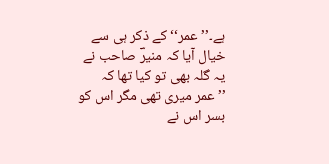ہے۔’’عمر‘‘ کے ذکر ہی سے خیال آیا کہ منیرؔ صاحب نے یہ گلہ بھی تو کیا تھا کہ ’’عمر میری تھی مگر اس کو بسر اس نے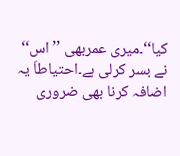کیا‘‘۔میری عمربھی ’’اس‘‘ نے بسر کرلی ہے۔احتیاطاَ یہ اضافہ کرنا بھی ضروری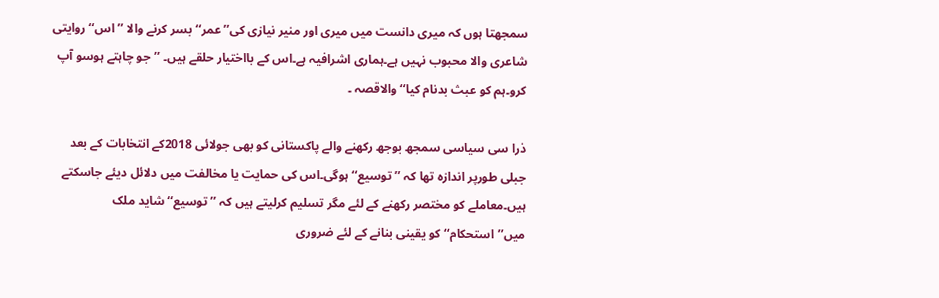سمجھتا ہوں کہ میری دانست میں میری اور منیر نیازی کی’’عمر‘‘ بسر کرنے والا ’’اس‘‘ روایتی شاعری والا محبوب نہیں ہے۔ہماری اشرافیہ ہے۔اس کے بااختیار حلقے ہیں۔ ’’جو چاہتے ہوسو آپ کرو۔ہم کو عبث بدنام کیا‘‘ والاقصہ ۔

ذرا سی سیاسی سمجھ بوجھ رکھنے والے پاکستانی کو بھی جولائی 2018کے انتخابات کے بعد جبلی طورپر اندازہ تھا کہ ’’توسیع‘‘ ہوگی۔اس کی حمایت یا مخالفت میں دلائل دیئے جاسکتے ہیں۔معاملے کو مختصر رکھنے کے لئے مگر تسلیم کرلیتے ہیں کہ ’’توسیع‘‘ شاید ملک میں’’استحکام‘‘ کو یقینی بنانے کے لئے ضروری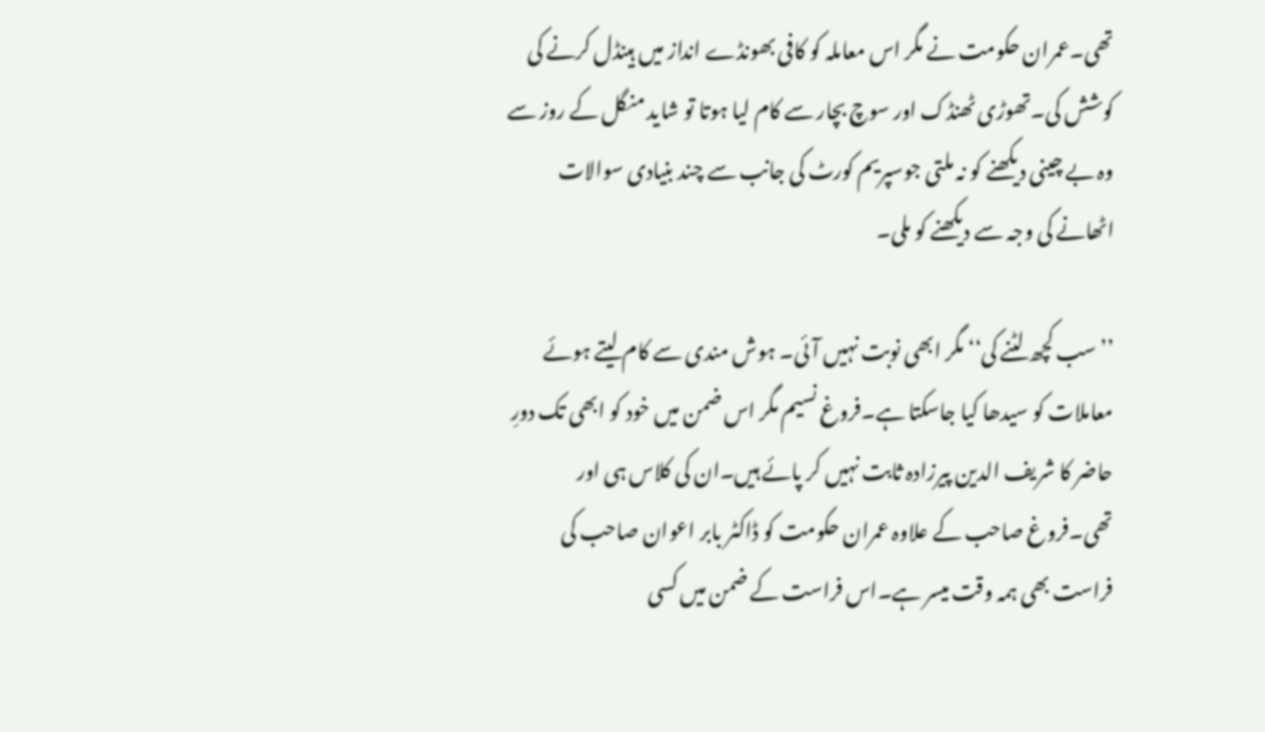تھی۔عمران حکومت نے مگر اس معاملہ کو کافی بھونڈے انداز میں ہینڈل کرنے کی کوشش کی۔تھوڑی ٹھنڈک اور سوچ بچار سے کام لیا ہوتا تو شاید منگل کے روز سے وہ بے چینی دیکھنے کو نہ ملتی جوسپریم کورٹ کی جانب سے چند بنیادی سوالات اٹھانے کی وجہ سے دیکھنے کو ملی۔

’’سب کچھ لٹنے کی‘‘ مگر ابھی نوبت نہیں آئی۔ ہوش مندی سے کام لیتے ہوئے معاملات کو سیدھا کیا جاسکتا ہے۔فروغ نسیم مگر اس ضمن میں خود کو ابھی تک دورِ حاضر کا شریف الدین پیرزادہ ثابت نہیں کر پائے ہیں۔ان کی کلاس ہی اور تھی۔فروغ صاحب کے علاوہ عمران حکومت کو ڈاکٹر بابر اعوان صاحب کی فراست بھی ہمہ وقت میسر ہے۔اس فراست کے ضمن میں کسی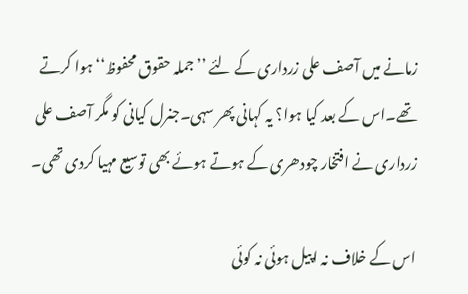زمانے میں آصف علی زرداری کے لئے ’’جملہ حقوق محفوظ‘‘ ہوا کرتے تھے۔اس کے بعد کیا ہوا؟ یہ کہانی پھر سہی۔جنرل کیانی کو مگر آصف علی زرداری نے افتخار چودھری کے ہوتے ہوئے بھی توسیع مہیا کردی تھی۔

اس کے خلاف نہ اپیل ہوئی نہ کوئی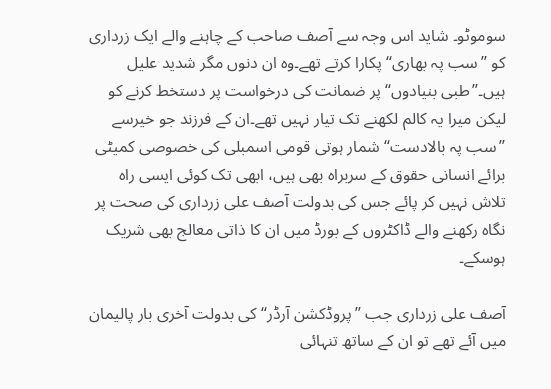سوموٹو۔ شاید اس وجہ سے آصف صاحب کے چاہنے والے ایک زرداری کو ’’سب پہ بھاری‘‘ پکارا کرتے تھے۔وہ ان دنوں مگر شدید علیل ہیں۔’’طبی بنیادوں‘‘ پر ضمانت کی درخواست پر دستخط کرنے کو لیکن میرا یہ کالم لکھنے تک تیار نہیں تھے۔ان کے فرزند جو خیرسے ’’سب پہ بالادست‘‘ شمار ہوتی قومی اسمبلی کی خصوصی کمیٹی برائے انسانی حقوق کے سربراہ بھی ہیں، ابھی تک کوئی ایسی راہ تلاش نہیں کر پائے جس کی بدولت آصف علی زرداری کی صحت پر نگاہ رکھنے والے ڈاکٹروں کے بورڈ میں ان کا ذاتی معالج بھی شریک ہوسکے۔

آصف علی زرداری جب ’’پروڈکشن آرڈر‘‘ کی بدولت آخری بار پالیمان میں آئے تھے تو ان کے ساتھ تنہائی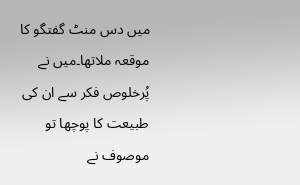میں دس منٹ گفتگو کا موقعہ ملاتھا۔میں نے پُرخلوص فکر سے ان کی طبیعت کا پوچھا تو موصوف نے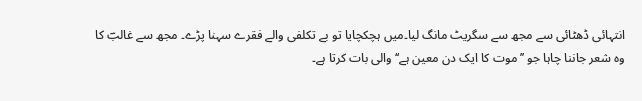انتہائی ڈھٹائی سے مجھ سے سگریٹ مانگ لیا۔میں ہچکچایا تو بے تکلفی والے فقرے سہنا پڑے۔ مجھ سے غالبؔ کا وہ شعر جاننا چاہا جو ’’موت کا ایک دن معین ہے‘‘ والی بات کرتا ہے۔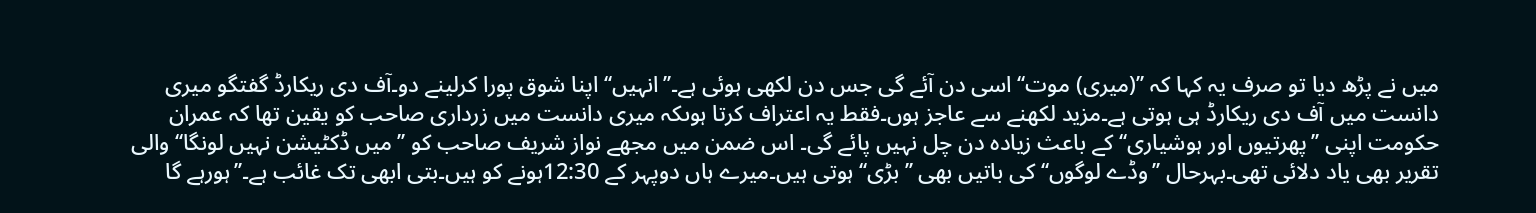میں نے پڑھ دیا تو صرف یہ کہا کہ ’’(میری) موت‘‘ اسی دن آئے گی جس دن لکھی ہوئی ہے۔’’انہیں‘‘ اپنا شوق پورا کرلینے دو۔آف دی ریکارڈ گفتگو میری دانست میں آف دی ریکارڈ ہی ہوتی ہے۔مزید لکھنے سے عاجز ہوں۔فقط یہ اعتراف کرتا ہوںکہ میری دانست میں زرداری صاحب کو یقین تھا کہ عمران حکومت اپنی ’’پھرتیوں اور ہوشیاری‘‘ کے باعث زیادہ دن چل نہیں پائے گی۔ اس ضمن میں مجھے نواز شریف صاحب کو ’’میں ڈکٹیشن نہیں لونگا‘‘ والی تقریر بھی یاد دلائی تھی۔بہرحال ’’وڈے لوگوں‘‘ کی باتیں بھی ’’بڑی‘‘ ہوتی ہیں۔میرے ہاں دوپہر کے 12:30ہونے کو ہیں۔بتی ابھی تک غائب ہے۔’’ہورہے گا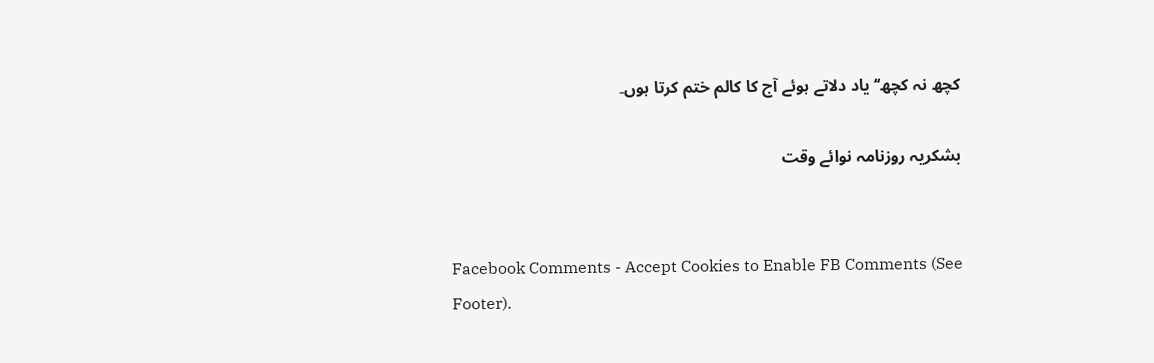کچھ نہ کچھ‘‘ یاد دلاتے ہوئے آج کا کالم ختم کرتا ہوں۔

بشکریہ روزنامہ نوائے وقت


Facebook Comments - Accept Cookies to Enable FB Comments (See Footer).